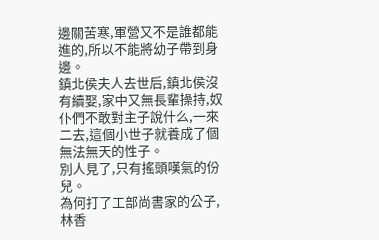邊關苦寒,軍營又不是誰都能進的,所以不能將幼子帶到身邊。
鎮北侯夫人去世后,鎮北侯沒有續娶,家中又無長輩操持,奴仆們不敢對主子說什么,一來二去,這個小世子就養成了個無法無天的性子。
別人見了,只有搖頭嘆氣的份兒。
為何打了工部尚書家的公子,林香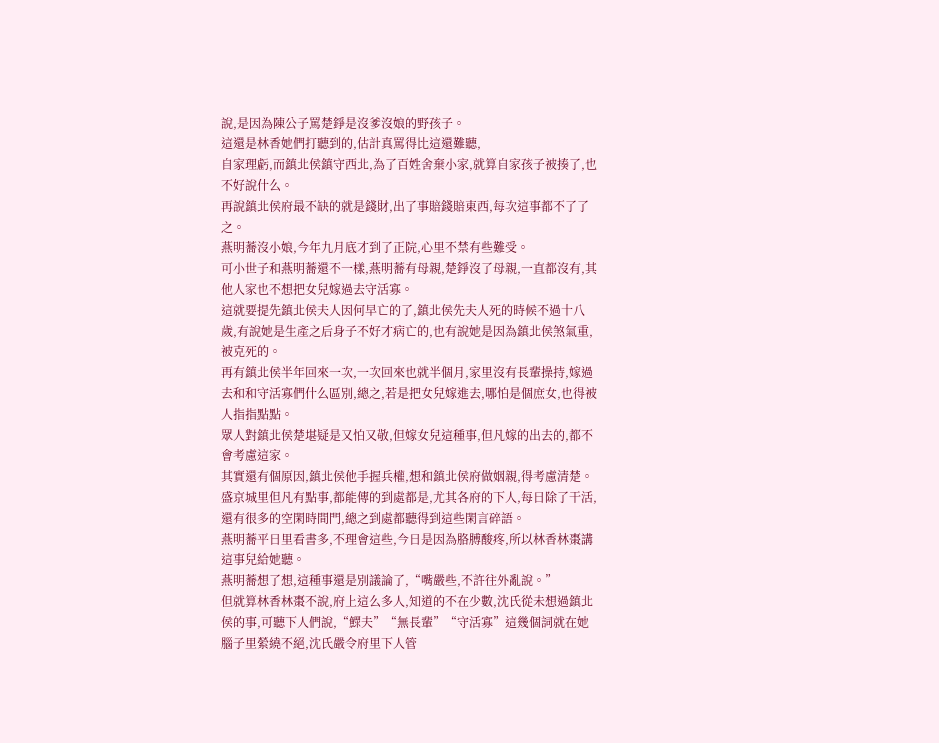說,是因為陳公子罵楚錚是沒爹沒娘的野孩子。
這還是林香她們打聽到的,估計真罵得比這還難聽,
自家理虧,而鎮北侯鎮守西北,為了百姓舍棄小家,就算自家孩子被揍了,也不好說什么。
再說鎮北侯府最不缺的就是錢財,出了事賠錢賠東西,每次這事都不了了之。
燕明蕎沒小娘,今年九月底才到了正院,心里不禁有些難受。
可小世子和燕明蕎還不一樣,燕明蕎有母親,楚錚沒了母親,一直都沒有,其他人家也不想把女兒嫁過去守活寡。
這就要提先鎮北侯夫人因何早亡的了,鎮北侯先夫人死的時候不過十八歲,有說她是生產之后身子不好才病亡的,也有說她是因為鎮北侯煞氣重,被克死的。
再有鎮北侯半年回來一次,一次回來也就半個月,家里沒有長輩操持,嫁過去和和守活寡們什么區別,總之,若是把女兒嫁進去,哪怕是個庶女,也得被人指指點點。
眾人對鎮北侯楚堪疑是又怕又敬,但嫁女兒這種事,但凡嫁的出去的,都不會考慮這家。
其實還有個原因,鎮北侯他手握兵權,想和鎮北侯府做姻親,得考慮清楚。
盛京城里但凡有點事,都能傳的到處都是,尤其各府的下人,每日除了干活,還有很多的空閑時間門,總之到處都聽得到這些閑言碎語。
燕明蕎平日里看書多,不理會這些,今日是因為胳膊酸疼,所以林香林棗講這事兒給她聽。
燕明蕎想了想,這種事還是別議論了,“嘴嚴些,不許往外亂說。”
但就算林香林棗不說,府上這么多人,知道的不在少數,沈氏從未想過鎮北侯的事,可聽下人們說,“鰥夫”“無長輩”“守活寡”這幾個詞就在她腦子里縈繞不絕,沈氏嚴令府里下人管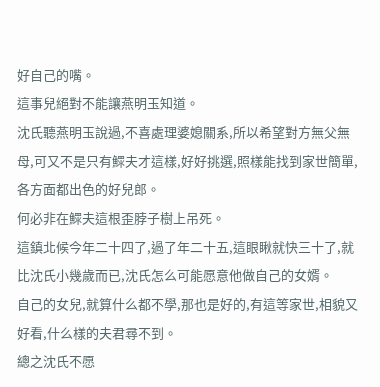好自己的嘴。
這事兒絕對不能讓燕明玉知道。
沈氏聽燕明玉說過,不喜處理婆媳關系,所以希望對方無父無母,可又不是只有鰥夫才這樣,好好挑選,照樣能找到家世簡單,各方面都出色的好兒郎。
何必非在鰥夫這根歪脖子樹上吊死。
這鎮北候今年二十四了,過了年二十五,這眼瞅就快三十了,就比沈氏小幾歲而已,沈氏怎么可能愿意他做自己的女婿。
自己的女兒,就算什么都不學,那也是好的,有這等家世,相貌又好看,什么樣的夫君尋不到。
總之沈氏不愿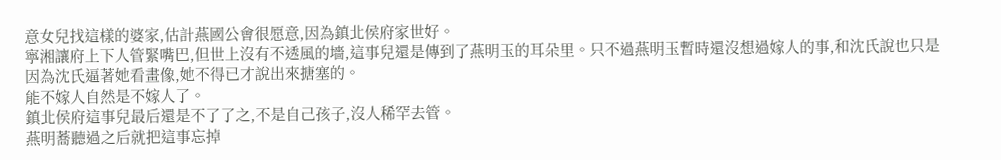意女兒找這樣的婆家,估計燕國公會很愿意,因為鎮北侯府家世好。
寧湘讓府上下人管緊嘴巴,但世上沒有不透風的墻,這事兒還是傳到了燕明玉的耳朵里。只不過燕明玉暫時還沒想過嫁人的事,和沈氏說也只是因為沈氏逼著她看畫像,她不得已才說出來搪塞的。
能不嫁人自然是不嫁人了。
鎮北侯府這事兒最后還是不了了之,不是自己孩子,沒人稀罕去管。
燕明蕎聽過之后就把這事忘掉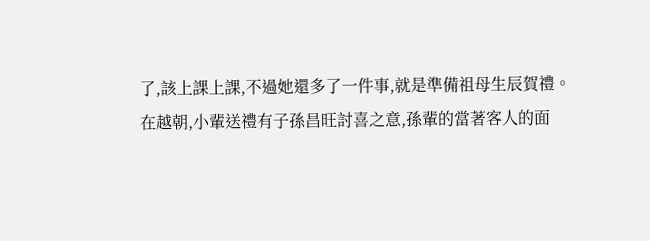了,該上課上課,不過她還多了一件事,就是準備祖母生辰賀禮。
在越朝,小輩送禮有子孫昌旺討喜之意,孫輩的當著客人的面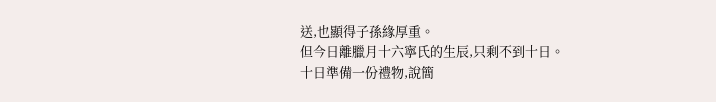送,也顯得子孫緣厚重。
但今日離臘月十六寧氏的生辰,只剩不到十日。
十日準備一份禮物,說簡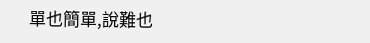單也簡單,說難也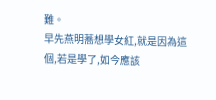難。
早先燕明蕎想學女紅,就是因為這個,若是學了,如今應該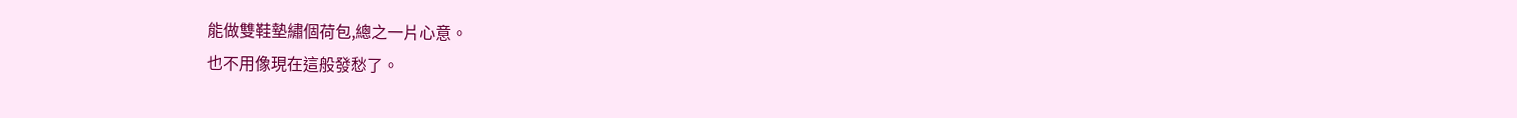能做雙鞋墊繡個荷包,總之一片心意。
也不用像現在這般發愁了。